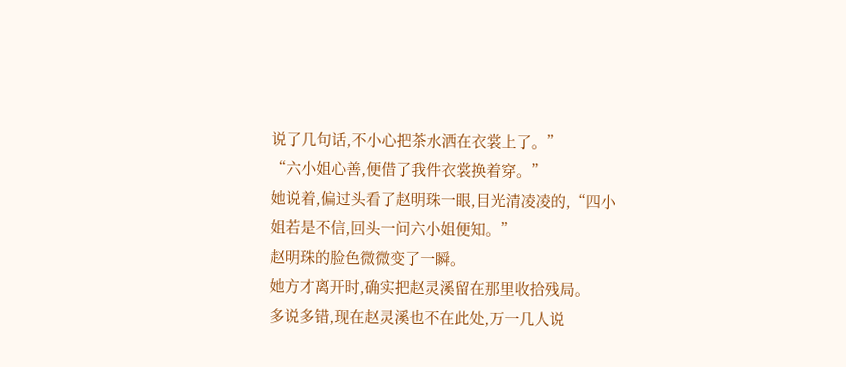说了几句话,不小心把茶水洒在衣裳上了。”
“六小姐心善,便借了我件衣裳换着穿。”
她说着,偏过头看了赵明珠一眼,目光清凌凌的,“四小姐若是不信,回头一问六小姐便知。”
赵明珠的脸色微微变了一瞬。
她方才离开时,确实把赵灵溪留在那里收拾残局。
多说多错,现在赵灵溪也不在此处,万一几人说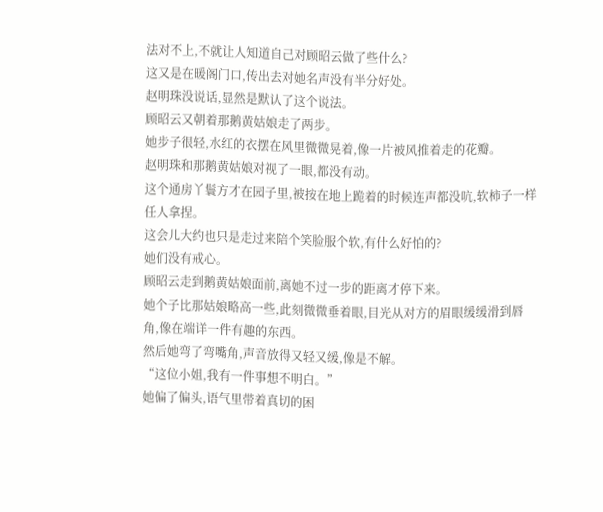法对不上,不就让人知道自己对顾昭云做了些什么?
这又是在暖阁门口,传出去对她名声没有半分好处。
赵明珠没说话,显然是默认了这个说法。
顾昭云又朝着那鹅黄姑娘走了两步。
她步子很轻,水红的衣摆在风里微微晃着,像一片被风推着走的花瓣。
赵明珠和那鹅黄姑娘对视了一眼,都没有动。
这个通房丫鬟方才在园子里,被按在地上跪着的时候连声都没吭,软柿子一样任人拿捏。
这会儿大约也只是走过来陪个笑脸服个软,有什么好怕的?
她们没有戒心。
顾昭云走到鹅黄姑娘面前,离她不过一步的距离才停下来。
她个子比那姑娘略高一些,此刻微微垂着眼,目光从对方的眉眼缓缓滑到唇角,像在端详一件有趣的东西。
然后她弯了弯嘴角,声音放得又轻又缓,像是不解。
“这位小姐,我有一件事想不明白。”
她偏了偏头,语气里带着真切的困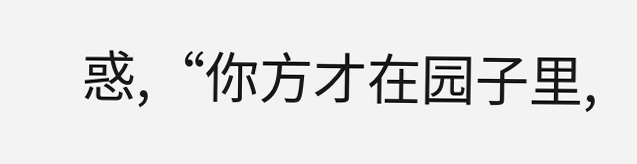惑,“你方才在园子里,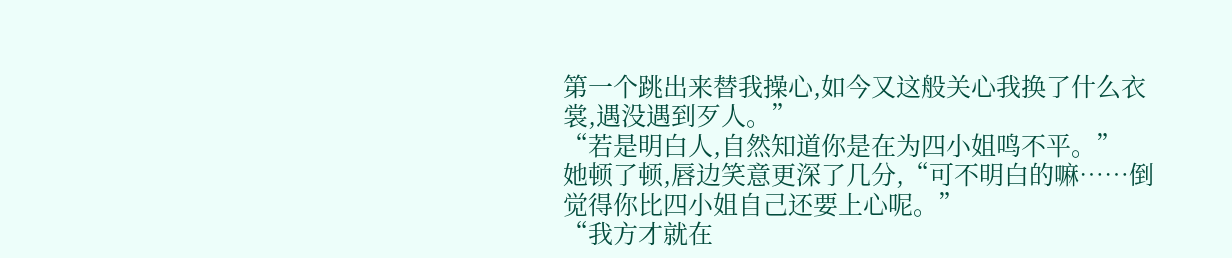第一个跳出来替我操心,如今又这般关心我换了什么衣裳,遇没遇到歹人。”
“若是明白人,自然知道你是在为四小姐鸣不平。”
她顿了顿,唇边笑意更深了几分,“可不明白的嘛……倒觉得你比四小姐自己还要上心呢。”
“我方才就在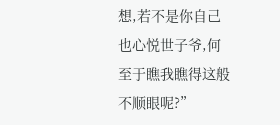想,若不是你自己也心悦世子爷,何至于瞧我瞧得这般不顺眼呢?”